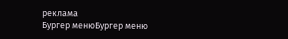реклама
Бургер менюБургер меню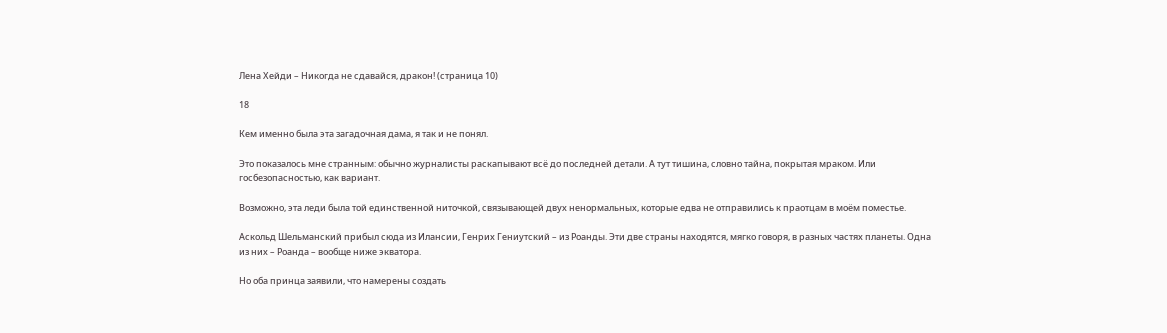Лена Хейди – Никогда не сдавайся, дракон! (страница 10)

18

Кем именно была эта загадочная дама, я так и не понял.

Это показалось мне странным: обычно журналисты раскапывают всё до последней детали. А тут тишина, словно тайна, покрытая мраком. Или госбезопасностью, как вариант.

Возможно, эта леди была той единственной ниточкой, связывающей двух ненормальных, которые едва не отправились к праотцам в моём поместье.

Аскольд Шельманский прибыл сюда из Илансии, Генрих Гениутский – из Роанды. Эти две страны находятся, мягко говоря, в разных частях планеты. Одна из них – Роанда – вообще ниже экватора.

Но оба принца заявили, что намерены создать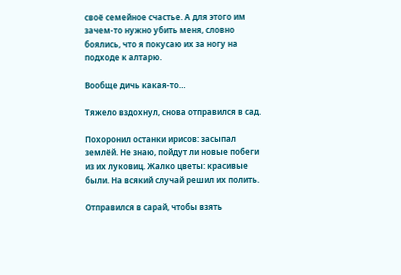своё семейное счастье. А для этого им зачем-то нужно убить меня, словно боялись, что я покусаю их за ногу на подходе к алтарю.

Вообще дичь какая-то…

Тяжело вздохнул, снова отправился в сад.

Похоронил останки ирисов: засыпал землёй. Не знаю, пойдут ли новые побеги из их луковиц. Жалко цветы: красивые были. На всякий случай решил их полить.

Отправился в сарай, чтобы взять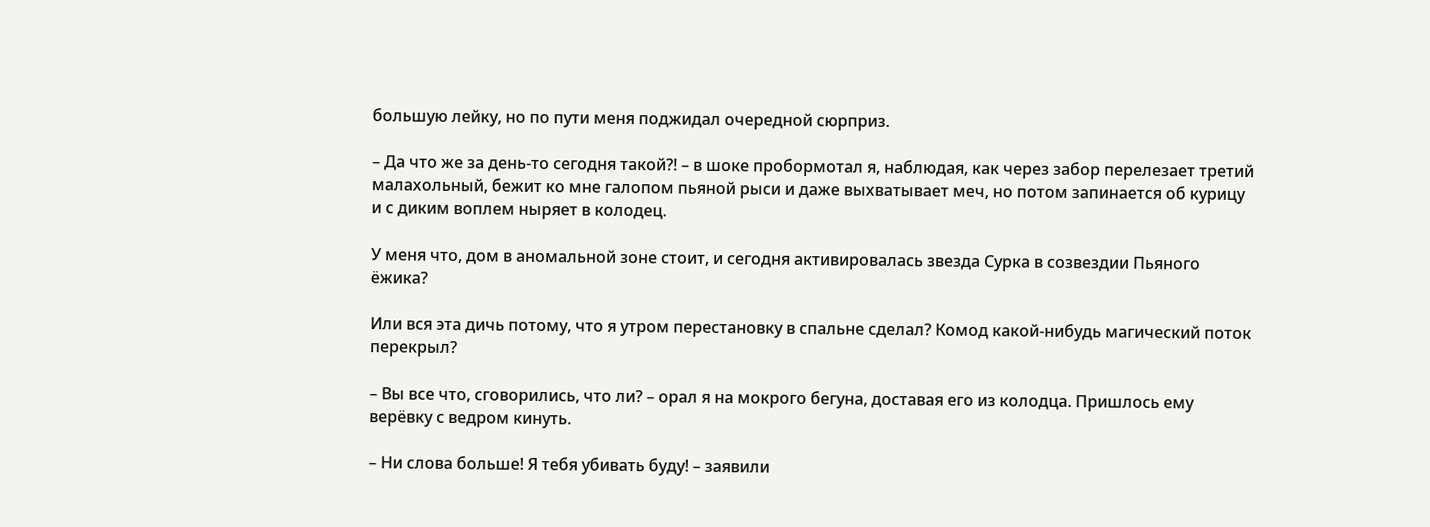большую лейку, но по пути меня поджидал очередной сюрприз.

– Да что же за день-то сегодня такой?! – в шоке пробормотал я, наблюдая, как через забор перелезает третий малахольный, бежит ко мне галопом пьяной рыси и даже выхватывает меч, но потом запинается об курицу и с диким воплем ныряет в колодец.

У меня что, дом в аномальной зоне стоит, и сегодня активировалась звезда Сурка в созвездии Пьяного ёжика?

Или вся эта дичь потому, что я утром перестановку в спальне сделал? Комод какой-нибудь магический поток перекрыл?

– Вы все что, сговорились, что ли? – орал я на мокрого бегуна, доставая его из колодца. Пришлось ему верёвку с ведром кинуть.

– Ни слова больше! Я тебя убивать буду! – заявили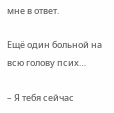мне в ответ.

Ещё один больной на всю голову псих…

– Я тебя сейчас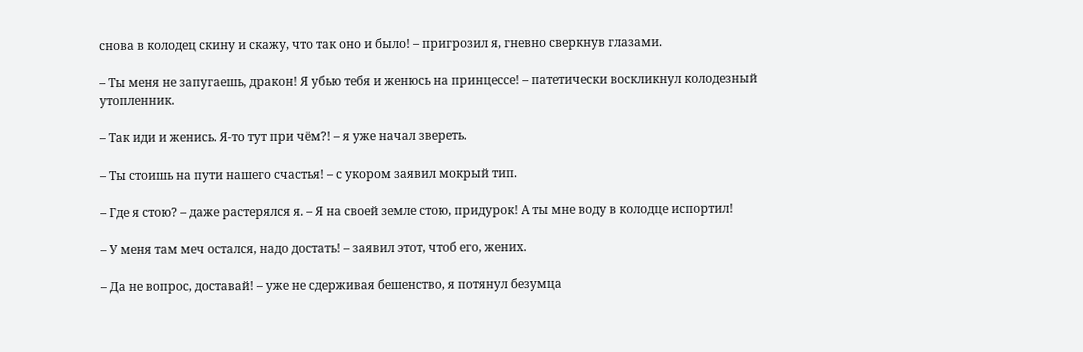снова в колодец скину и скажу, что так оно и было! – пригрозил я, гневно сверкнув глазами.

– Ты меня не запугаешь, дракон! Я убью тебя и женюсь на принцессе! – патетически воскликнул колодезный утопленник.

– Так иди и женись. Я-то тут при чём?! – я уже начал звереть.

– Ты стоишь на пути нашего счастья! – с укором заявил мокрый тип.

– Где я стою? – даже растерялся я. – Я на своей земле стою, придурок! А ты мне воду в колодце испортил!

– У меня там меч остался, надо достать! – заявил этот, чтоб его, жених.

– Да не вопрос, доставай! – уже не сдерживая бешенство, я потянул безумца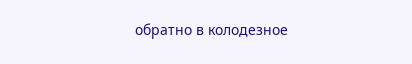обратно в колодезное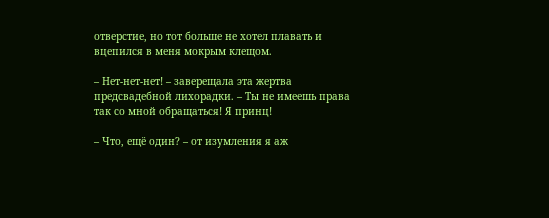отверстие, но тот больше не хотел плавать и вцепился в меня мокрым клещом.

– Нет-нет-нет! – заверещала эта жертва предсвадебной лихорадки. – Ты не имеешь права так со мной обращаться! Я принц!

– Что, ещё один? – от изумления я аж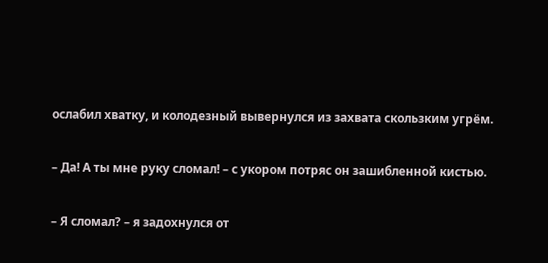ослабил хватку, и колодезный вывернулся из захвата скользким угрём.

– Да! А ты мне руку сломал! – с укором потряс он зашибленной кистью.

– Я сломал? – я задохнулся от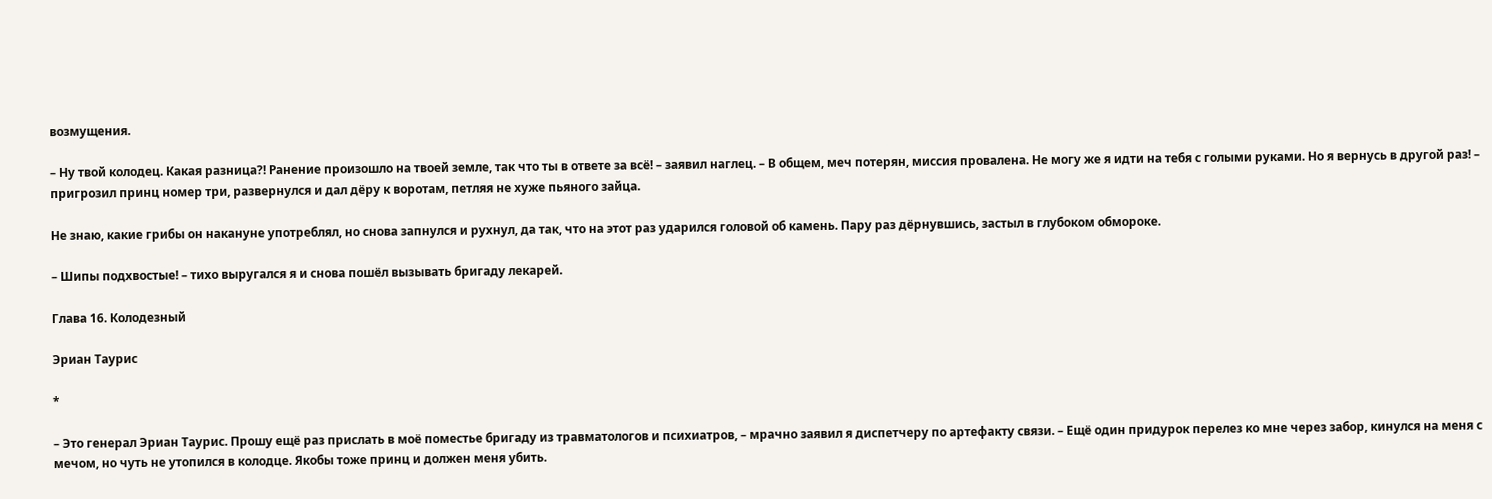возмущения.

– Ну твой колодец. Какая разница?! Ранение произошло на твоей земле, так что ты в ответе за всё! – заявил наглец. – В общем, меч потерян, миссия провалена. Не могу же я идти на тебя с голыми руками. Но я вернусь в другой раз! – пригрозил принц номер три, развернулся и дал дёру к воротам, петляя не хуже пьяного зайца.

Не знаю, какие грибы он накануне употреблял, но снова запнулся и рухнул, да так, что на этот раз ударился головой об камень. Пару раз дёрнувшись, застыл в глубоком обмороке.

– Шипы подхвостые! – тихо выругался я и снова пошёл вызывать бригаду лекарей.

Глава 16. Колодезный

Эриан Таурис

*

– Это генерал Эриан Таурис. Прошу ещё раз прислать в моё поместье бригаду из травматологов и психиатров, – мрачно заявил я диспетчеру по артефакту связи. – Ещё один придурок перелез ко мне через забор, кинулся на меня с мечом, но чуть не утопился в колодце. Якобы тоже принц и должен меня убить.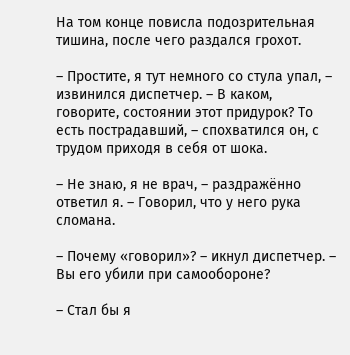На том конце повисла подозрительная тишина, после чего раздался грохот.

– Простите, я тут немного со стула упал, – извинился диспетчер. – В каком, говорите, состоянии этот придурок? То есть пострадавший, – спохватился он, с трудом приходя в себя от шока.

– Не знаю, я не врач, – раздражённо ответил я. – Говорил, что у него рука сломана.

– Почему «говорил»? – икнул диспетчер. – Вы его убили при самообороне?

– Стал бы я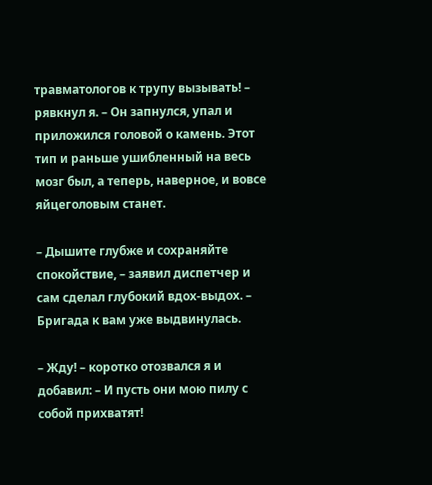травматологов к трупу вызывать! – рявкнул я. – Он запнулся, упал и приложился головой о камень. Этот тип и раньше ушибленный на весь мозг был, а теперь, наверное, и вовсе яйцеголовым станет.

– Дышите глубже и сохраняйте спокойствие, – заявил диспетчер и сам сделал глубокий вдох-выдох. – Бригада к вам уже выдвинулась.

– Жду! – коротко отозвался я и добавил: – И пусть они мою пилу с собой прихватят!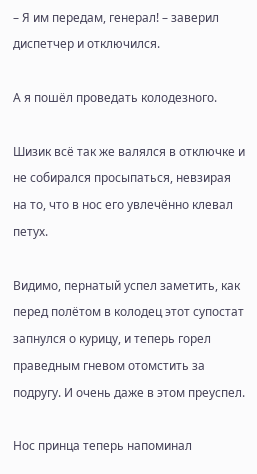– Я им передам, генерал! – заверил диспетчер и отключился.

А я пошёл проведать колодезного.

Шизик всё так же валялся в отключке и не собирался просыпаться, невзирая на то, что в нос его увлечённо клевал петух.

Видимо, пернатый успел заметить, как перед полётом в колодец этот супостат запнулся о курицу, и теперь горел праведным гневом отомстить за подругу. И очень даже в этом преуспел.

Нос принца теперь напоминал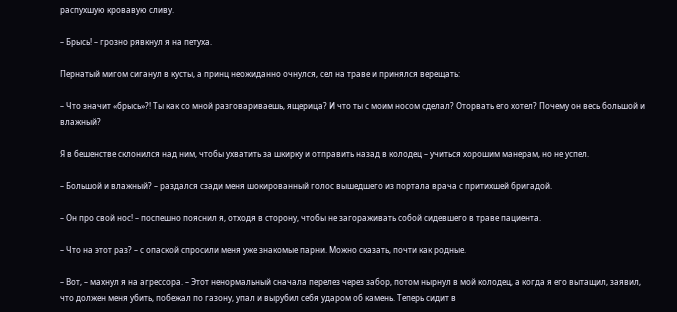распухшую кровавую сливу.

– Брысь! – грозно рявкнул я на петуха.

Пернатый мигом сиганул в кусты, а принц неожиданно очнулся, сел на траве и принялся верещать:

– Что значит «брысь»?! Ты как со мной разговариваешь, ящерица? И что ты с моим носом сделал? Оторвать его хотел? Почему он весь большой и влажный?

Я в бешенстве склонился над ним, чтобы ухватить за шкирку и отправить назад в колодец – учиться хорошим манерам, но не успел.

– Большой и влажный? – раздался сзади меня шокированный голос вышедшего из портала врача с притихшей бригадой.

– Он про свой нос! – поспешно пояснил я, отходя в сторону, чтобы не загораживать собой сидевшего в траве пациента.

– Что на этот раз? – с опаской спросили меня уже знакомые парни. Можно сказать, почти как родные.

– Вот, – махнул я на агрессора. – Этот ненормальный сначала перелез через забор, потом нырнул в мой колодец, а когда я его вытащил, заявил, что должен меня убить, побежал по газону, упал и вырубил себя ударом об камень. Теперь сидит в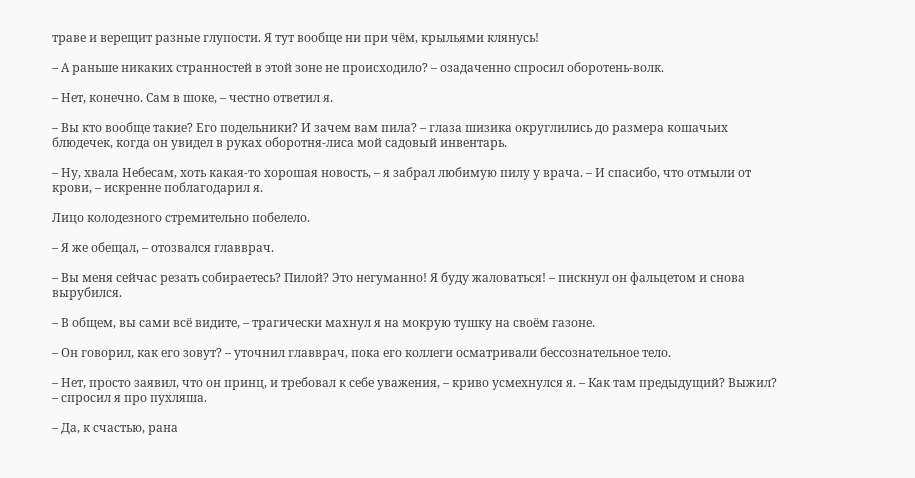траве и верещит разные глупости. Я тут вообще ни при чём, крыльями клянусь!

– А раньше никаких странностей в этой зоне не происходило? – озадаченно спросил оборотень-волк.

– Нет, конечно. Сам в шоке, – честно ответил я.

– Вы кто вообще такие? Его подельники? И зачем вам пила? – глаза шизика округлились до размера кошачьих блюдечек, когда он увидел в руках оборотня-лиса мой садовый инвентарь.

– Ну, хвала Небесам, хоть какая-то хорошая новость, – я забрал любимую пилу у врача. – И спасибо, что отмыли от крови, – искренне поблагодарил я.

Лицо колодезного стремительно побелело.

– Я же обещал, – отозвался главврач.

– Вы меня сейчас резать собираетесь? Пилой? Это негуманно! Я буду жаловаться! – пискнул он фальцетом и снова вырубился.

– В общем, вы сами всё видите, – трагически махнул я на мокрую тушку на своём газоне.

– Он говорил, как его зовут? – уточнил главврач, пока его коллеги осматривали бессознательное тело.

– Нет, просто заявил, что он принц, и требовал к себе уважения, – криво усмехнулся я. – Как там предыдущий? Выжил? – спросил я про пухляша.

– Да, к счастью, рана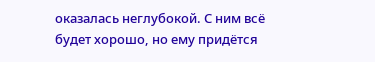оказалась неглубокой. С ним всё будет хорошо, но ему придётся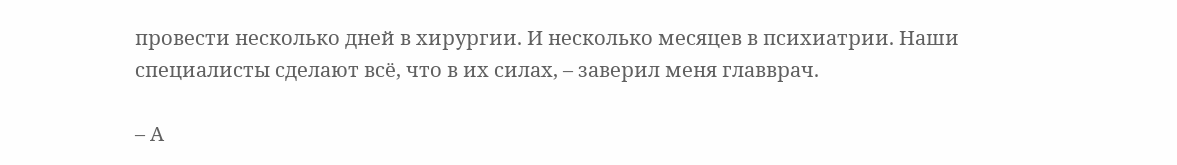провести несколько дней в хирургии. И несколько месяцев в психиатрии. Наши специалисты сделают всё, что в их силах, – заверил меня главврач.

– А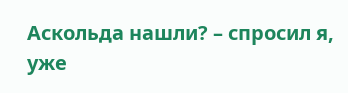Аскольда нашли? – спросил я, уже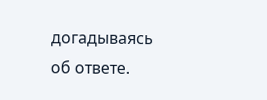догадываясь об ответе.